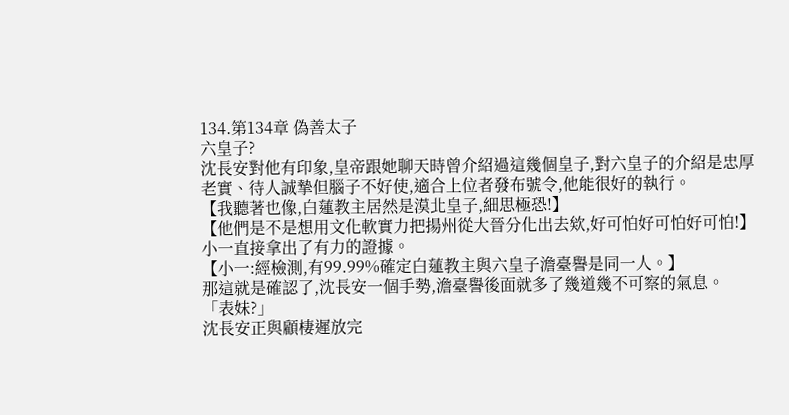134.第134章 偽善太子
六皇子?
沈長安對他有印象,皇帝跟她聊天時曾介紹過這幾個皇子,對六皇子的介紹是忠厚老實、待人誠摯但腦子不好使,適合上位者發布號令,他能很好的執行。
【我聽著也像,白蓮教主居然是漠北皇子,細思極恐!】
【他們是不是想用文化軟實力把揚州從大晉分化出去欸,好可怕好可怕好可怕!】
小一直接拿出了有力的證據。
【小一:經檢測,有99.99%確定白蓮教主與六皇子澹臺譽是同一人。】
那這就是確認了,沈長安一個手勢,澹臺譽後面就多了幾道幾不可察的氣息。
「表妹?」
沈長安正與顧棲遲放完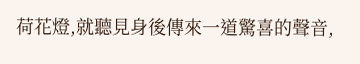荷花燈,就聽見身後傳來一道驚喜的聲音,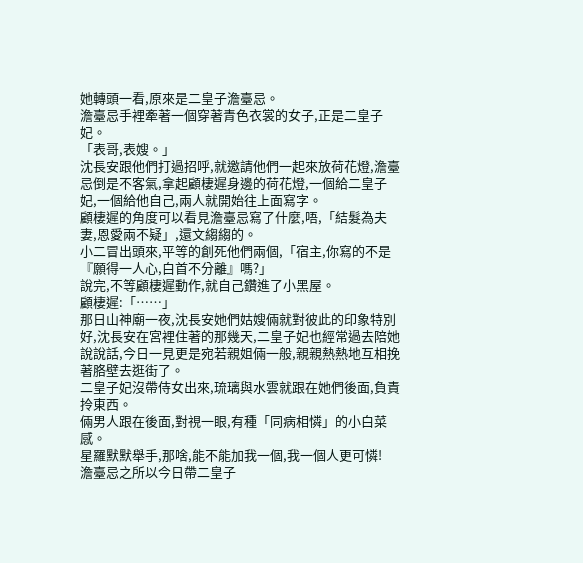她轉頭一看,原來是二皇子澹臺忌。
澹臺忌手裡牽著一個穿著青色衣裳的女子,正是二皇子妃。
「表哥,表嫂。」
沈長安跟他們打過招呼,就邀請他們一起來放荷花燈,澹臺忌倒是不客氣,拿起顧棲遲身邊的荷花燈,一個給二皇子妃,一個給他自己,兩人就開始往上面寫字。
顧棲遲的角度可以看見澹臺忌寫了什麼,唔,「結髮為夫妻,恩愛兩不疑」,還文縐縐的。
小二冒出頭來,平等的創死他們兩個,「宿主,你寫的不是『願得一人心,白首不分離』嗎?」
說完,不等顧棲遲動作,就自己鑽進了小黑屋。
顧棲遲:「……」
那日山神廟一夜,沈長安她們姑嫂倆就對彼此的印象特別好,沈長安在宮裡住著的那幾天,二皇子妃也經常過去陪她說說話,今日一見更是宛若親姐倆一般,親親熱熱地互相挽著胳壁去逛街了。
二皇子妃沒帶侍女出來,琉璃與水雲就跟在她們後面,負責拎東西。
倆男人跟在後面,對視一眼,有種「同病相憐」的小白菜感。
星羅默默舉手,那啥,能不能加我一個,我一個人更可憐!
澹臺忌之所以今日帶二皇子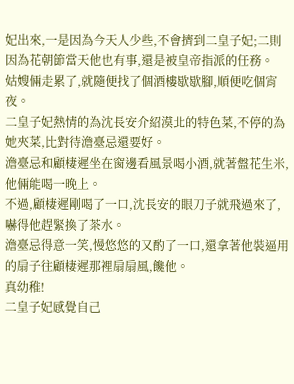妃出來,一是因為今天人少些,不會擠到二皇子妃;二則因為花朝節當天他也有事,還是被皇帝指派的任務。
姑嫂倆走累了,就隨便找了個酒樓歇歇腳,順便吃個宵夜。
二皇子妃熱情的為沈長安介紹漠北的特色菜,不停的為她夾菜,比對待澹臺忌還要好。
澹臺忌和顧棲遲坐在窗邊看風景喝小酒,就著盤花生米,他倆能喝一晚上。
不過,顧棲遲剛喝了一口,沈長安的眼刀子就飛過來了,嚇得他趕緊換了茶水。
澹臺忌得意一笑,慢悠悠的又酌了一口,還拿著他裝逼用的扇子往顧棲遲那裡扇扇風,饞他。
真幼稚!
二皇子妃感覺自己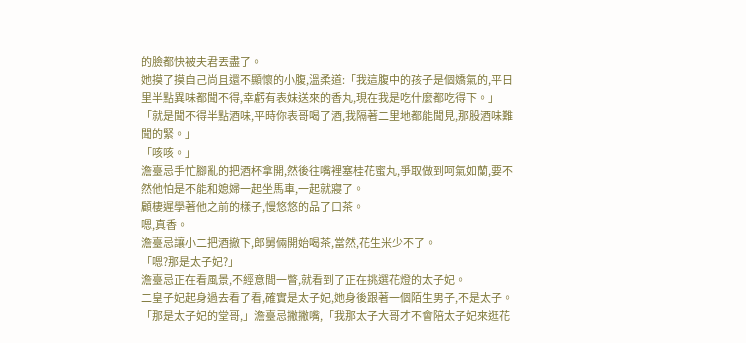的臉都快被夫君丟盡了。
她摸了摸自己尚且還不顯懷的小腹,溫柔道:「我這腹中的孩子是個嬌氣的,平日里半點異味都聞不得,幸虧有表妹送來的香丸,現在我是吃什麼都吃得下。」
「就是聞不得半點酒味,平時你表哥喝了酒,我隔著二里地都能聞見,那股酒味難聞的緊。」
「咳咳。」
澹臺忌手忙腳亂的把酒杯拿開,然後往嘴裡塞桂花蜜丸,爭取做到呵氣如蘭,要不然他怕是不能和媳婦一起坐馬車,一起就寢了。
顧棲遲學著他之前的樣子,慢悠悠的品了口茶。
嗯,真香。
澹臺忌讓小二把酒撤下,郎舅倆開始喝茶,當然,花生米少不了。
「嗯?那是太子妃?」
澹臺忌正在看風景,不經意間一瞥,就看到了正在挑選花燈的太子妃。
二皇子妃起身過去看了看,確實是太子妃,她身後跟著一個陌生男子,不是太子。
「那是太子妃的堂哥,」澹臺忌撇撇嘴,「我那太子大哥才不會陪太子妃來逛花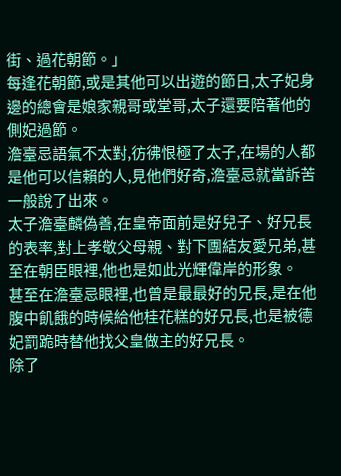街、過花朝節。」
每逢花朝節,或是其他可以出遊的節日,太子妃身邊的總會是娘家親哥或堂哥,太子還要陪著他的側妃過節。
澹臺忌語氣不太對,彷彿恨極了太子,在場的人都是他可以信賴的人,見他們好奇,澹臺忌就當訴苦一般說了出來。
太子澹臺麟偽善,在皇帝面前是好兒子、好兄長的表率,對上孝敬父母親、對下團結友愛兄弟,甚至在朝臣眼裡,他也是如此光輝偉岸的形象。
甚至在澹臺忌眼裡,也曾是最最好的兄長,是在他腹中飢餓的時候給他桂花糕的好兄長,也是被德妃罰跪時替他找父皇做主的好兄長。
除了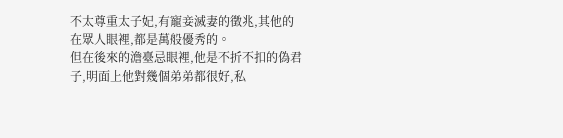不太尊重太子妃,有寵妾滅妻的徵兆,其他的在眾人眼裡,都是萬般優秀的。
但在後來的澹臺忌眼裡,他是不折不扣的偽君子,明面上他對幾個弟弟都很好,私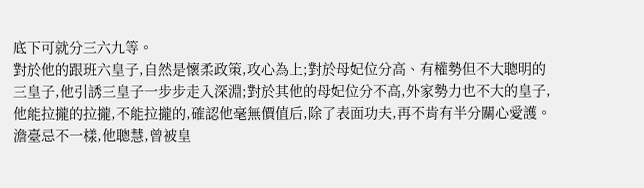底下可就分三六九等。
對於他的跟班六皇子,自然是懷柔政策,攻心為上;對於母妃位分高、有權勢但不大聰明的三皇子,他引誘三皇子一步步走入深淵;對於其他的母妃位分不高,外家勢力也不大的皇子,他能拉攏的拉攏,不能拉攏的,確認他毫無價值后,除了表面功夫,再不肯有半分關心愛護。
澹臺忌不一樣,他聰慧,曾被皇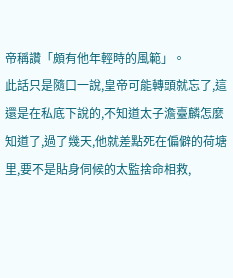帝稱讚「頗有他年輕時的風範」。
此話只是隨口一說,皇帝可能轉頭就忘了,這還是在私底下說的,不知道太子澹臺麟怎麼知道了,過了幾天,他就差點死在偏僻的荷塘里,要不是貼身伺候的太監捨命相救,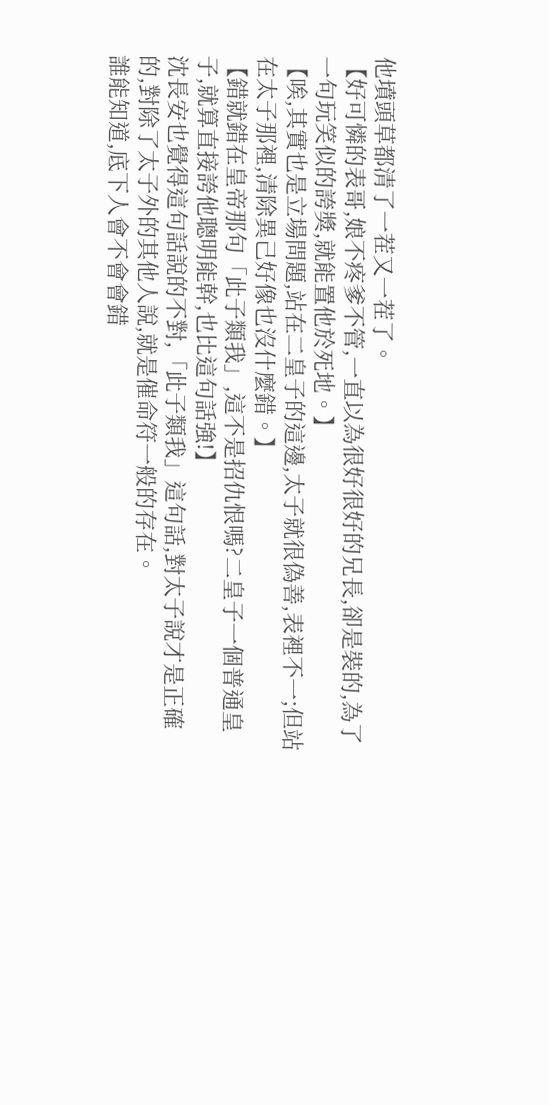他墳頭草都清了一茬又一茬了。
【好可憐的表哥,娘不疼爹不管,一直以為很好很好的兄長,卻是裝的,為了一句玩笑似的誇獎,就能置他於死地。】
【唉,其實也是立場問題,站在二皇子的這邊,太子就很偽善,表裡不一;但站在太子那裡,清除異己好像也沒什麼錯。】
【錯就錯在皇帝那句「此子類我」,這不是招仇恨嗎?二皇子一個普通皇子,就算直接誇他聰明能幹,也比這句話強!】
沈長安也覺得這句話說的不對,「此子類我」這句話,對太子說才是正確的,對除了太子外的其他人說,就是催命符一般的存在。
誰能知道,底下人會不會會錯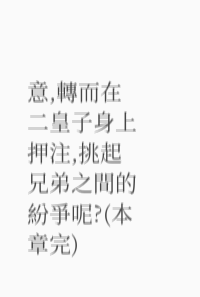意,轉而在二皇子身上押注,挑起兄弟之間的紛爭呢?(本章完)